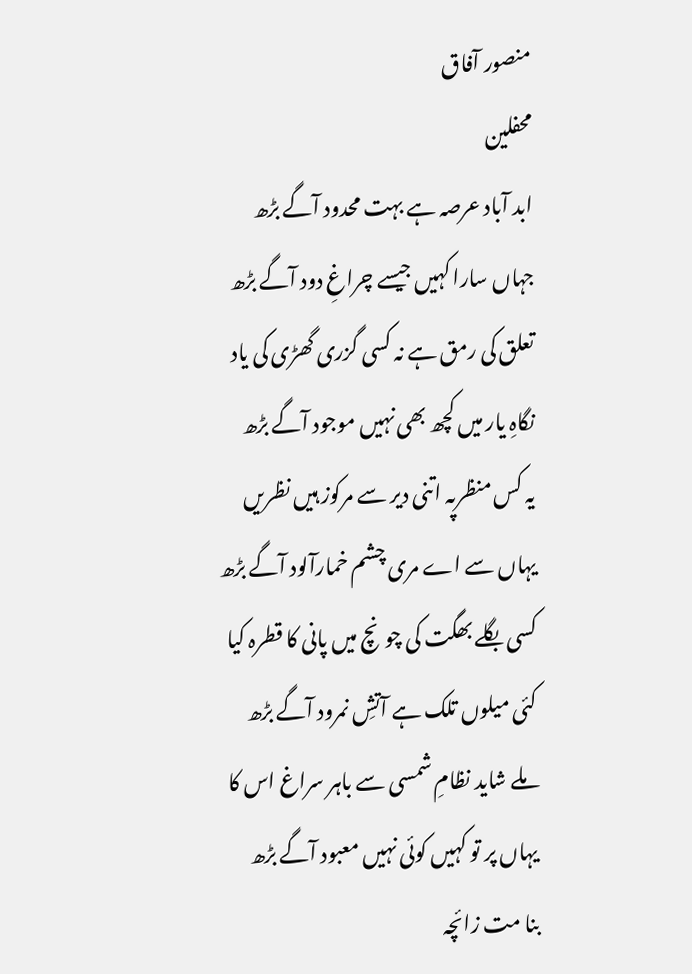منصور آفاق
محفلین
ابد آباد عرصہ ہے بہت محدود آگے بڑھ
جہاں سارا کہیں جیسے چراغِ دود آگے بڑھ
تعلق کی رمق ہے نہ کسی گزری گھڑی کی یاد
نگاہِ یار میں کچھ بھی نہیں موجود آگے بڑھ
یہ کس منظرپہ اتنی دیر سے مرکوز ہیں نظریں
یہاں سے اے مری چشم خمارآلود آگے بڑھ
کسی بگلے بھگت کی چونچ میں پانی کا قطرہ کیا
کئی میلوں تلک ہے آتشِ نمرود آگے بڑھ
ملے شاید نظامِ شمسی سے باہر سراغ اس کا
یہاں پر تو کہیں کوئی نہیں معبود آگے بڑھ
بنا مت زائچہ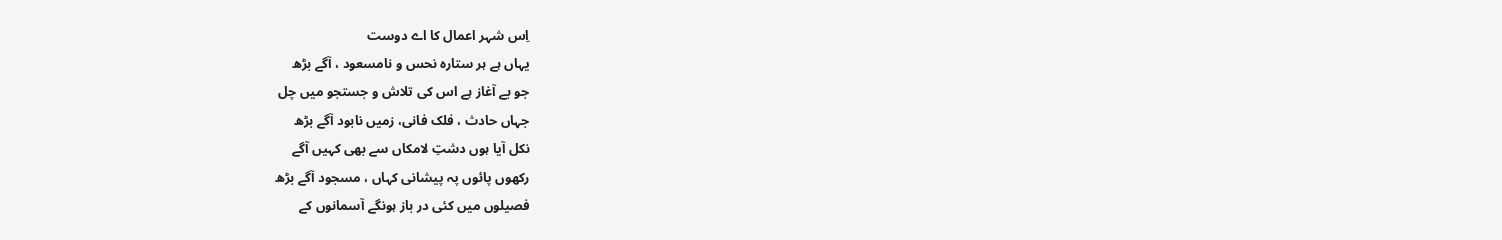اِس شہر اعمال کا اے دوست
یہاں ہے ہر ستارہ نحس و نامسعود ، آگے بڑھ
جو بے آغاز ہے اس کی تلاش و جستجو میں چل
جہاں حادث ، فلک فانی، زمیں نابود آگے بڑھ
نکل آیا ہوں دشتِ لامکاں سے بھی کہیں آگے
رکھوں پائوں پہ پیشانی کہاں ، مسجود آگے بڑھ
فصیلوں میں کئی در باز ہونگے آسمانوں کے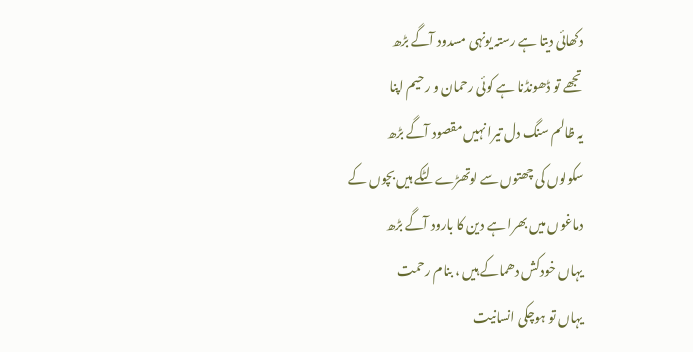دکھائی دیتا ہے رستہ یونہی مسدود آگے بڑھ
تجھے تو ڈھونڈنا ہے کوئی رحمان و رحیم اپنا
یہ ظالم سنگ دل تیرا نہیں مقصود آگے بڑھ
سکولوں کی چھتوں سے لوتھڑے لٹکے ہیں بچوں کے
دماغوں میں بھرا ہے دین کا بارود آگے بڑھ
یہاں خودکش دھماکے ہیں ، بنام رحمت
یہاں تو ہوچکی انسانیت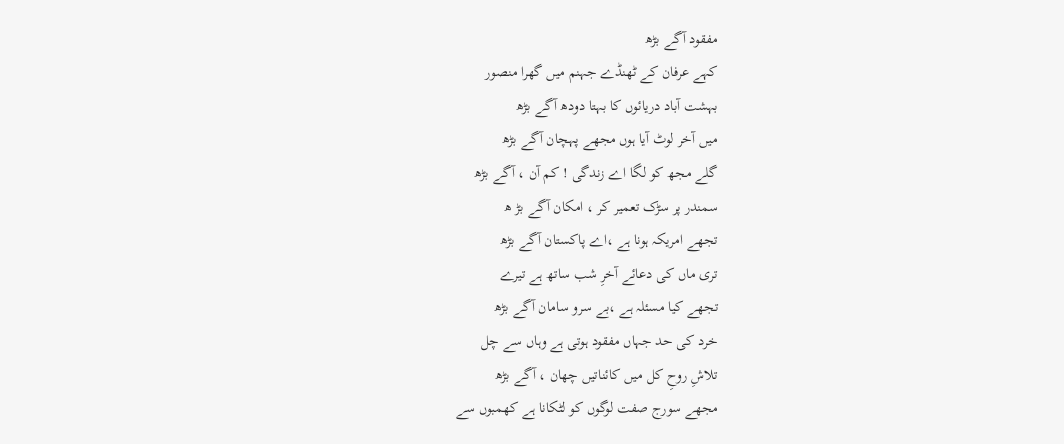مفقود آگے بڑھ
کہے عرفان کے ٹھنڈے جہنم میں گھرا منصور
بہشت آباد دریائوں کا بہتا دودھ آگے بڑھ
میں آخر لوٹ آیا ہوں مجھے پہچان آگے بڑھ
گلے مجھ کو لگا اے زندگی ! کم آن ، آگے بڑھ
سمندر پر سڑک تعمیر کر ، امکان آگے بڑ ھ
تجھے امریکہ ہونا ہے ،اے پاکستان آگے بڑھ
تری ماں کی دعائے آخرِ شب ساتھ ہے تیرے
تجھے کیا مسئلہ ہے ،بے سرو سامان آگے بڑھ
خرد کی حد جہاں مفقود ہوتی ہے وہاں سے چل
تلاشِ روحِ کل میں کائناتیں چھان ، آگے بڑھ
مجھے سورج صفت لوگوں کو لٹکانا ہے کھمبوں سے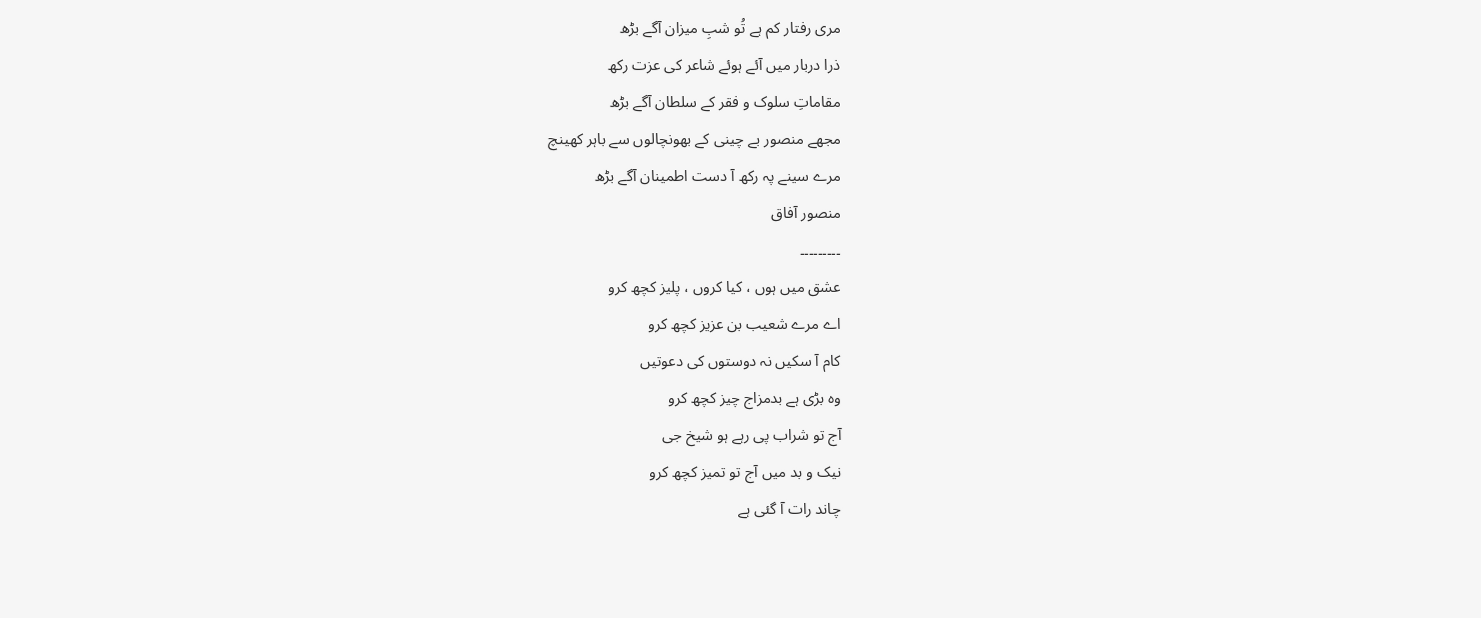مری رفتار کم ہے تُو شبِ میزان آگے بڑھ
ذرا دربار میں آئے ہوئے شاعر کی عزت رکھ
مقاماتِ سلوک و فقر کے سلطان آگے بڑھ
مجھے منصور بے چینی کے بھونچالوں سے باہر کھینچ
مرے سینے پہ رکھ آ دست اطمینان آگے بڑھ
منصور آفاق
۔۔۔۔۔۔۔۔۔
عشق میں ہوں ، کیا کروں ، پلیز کچھ کرو
اے مرے شعیب بن عزیز کچھ کرو
کام آ سکیں نہ دوستوں کی دعوتیں
وہ بڑی ہے بدمزاج چیز کچھ کرو
آج تو شراب پی رہے ہو شیخ جی
نیک و بد میں آج تو تمیز کچھ کرو
چاند رات آ گئی ہے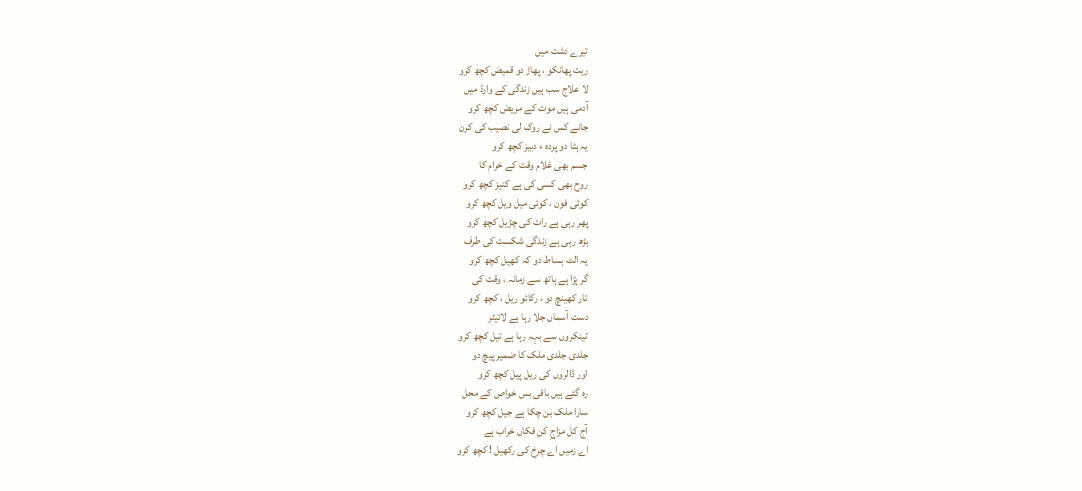تیرے دشت میں
ریت پھانکو ، پھاڑ دو قمیض کچھ کرو
لا علاج سب ہیں زندگی کے وارڈ میں
آدمی ہیں موت کے مریض کچھ کرو
جانے کس نے روک لی نصیب کی کرن
یہ ہٹا دو پردہ ء دبیز کچھ کرو
جسم بھی غلام وقت کے خرام کا
روح بھی کسی کی ہے کنیز کچھ کرو
کوئی فون ، کوئی میل ویل کچھ کرو
پھر رہی ہے رات کی چڑیل کچھ کرو
بڑھ رہی ہے زندگی شکست کی طرف
یہ الٹ بساط دو کہ کھیل کچھ کرو
گر پڑا ہے ہاتھ سے زمانہ ، وقت کی
تار کھینچ دو ، رکائو ریل ، کچھ کرو
دست آسماں جلا رہا ہے لائیٹر
ٹینکروں سے بہہ رہا ہے تیل کچھ کرو
جلدی جلدی ملک کا ضمیر پیچ دو
اور ڈالروں کی ریل پیل کچھ کرو
رہ گئے ہیں باقی بس خواص کے محل
سارا ملک بن چکا ہے جیل کچھ کرو
آج کل مزاجِ کن فکاں خراب ہے
اے زمیں اے چرخ کی رکھیل ! کچھ کرو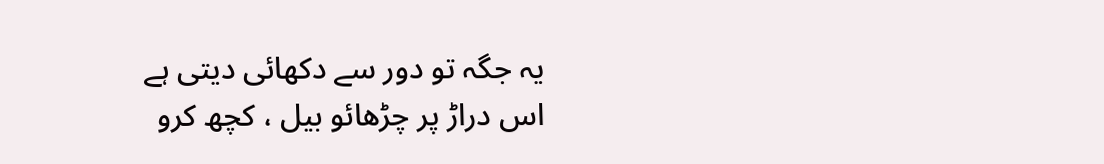یہ جگہ تو دور سے دکھائی دیتی ہے
اس دراڑ پر چڑھائو بیل ، کچھ کرو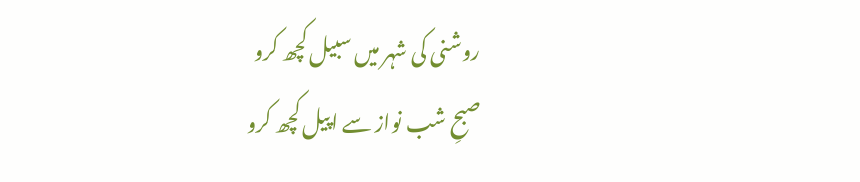روشنی کی شہر میں سبیل کچھ کرو
صبحِ شب نواز سے اپیل کچھ کرو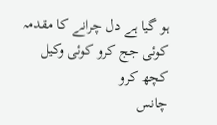ہو گیا ہے دل چرانے کا مقدمہ
کوئی جج کرو کوئی وکیل کچھ کرو
چانس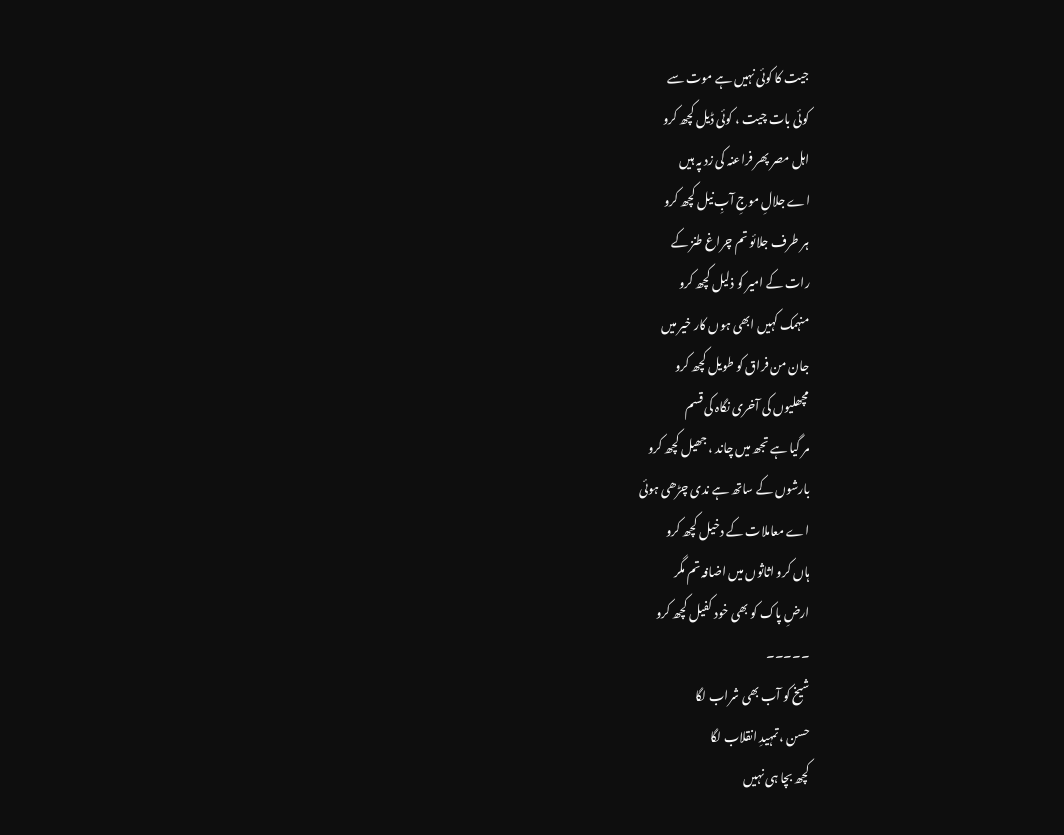جیت کا کوئی نہیں ہے موت سے
کوئی بات چیت ، کوئی ڈیل کچھ کرو
اہل مصر پھر فراعنہ کی زد پہ ہیں
اے جلالِ موجِ آبِ نیل کچھ کرو
ہر طرف جلائو تم چراغ طنز کے
رات کے امیر کو ذلیل کچھ کرو
منہمک کہیں ابھی ہوں کار خیر میں
جان من فراق کو طویل کچھ کرو
مچھلیوں کی آخری نگاہ کی قسم
مر گیا ہے تجھ میں چاند ، جھیل کچھ کرو
بارشوں کے ساتھ ہے ندی چڑھی ہوئی
اے معاملات کے دخیل کچھ کرو
ہاں کرو اثاثوں میں اضافہ تم مگر
ارضِ پاک کو بھی خود کفیل کچھ کرو
۔۔۔۔۔
شیخ کو آب بھی شراب لگا
حسن ، تمہیدِ انقلاب لگا
کچھ بچا ہی نہیں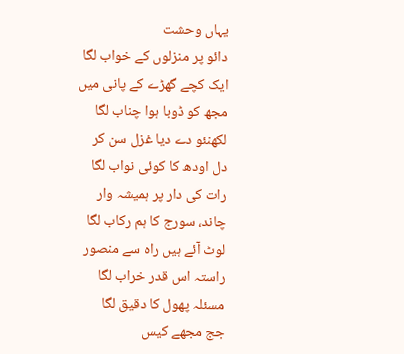یہاں وحشت
دائو پر منزلوں کے خواب لگا
ایک کچے گھڑے کے پانی میں
مجھ کو ڈوبا ہوا چناب لگا
لکھنئو دے دیا غزل سن کر
دل اودھ کا کوئی نواب لگا
رات کی دار پر ہمیشہ وار
چاند، سورج کا ہم رکاب لگا
لوٹ آئے ہیں راہ سے منصور
راستہ اس قدر خراب لگا
مسئلہ پھول کا دقیق لگا
جج مجھے کیس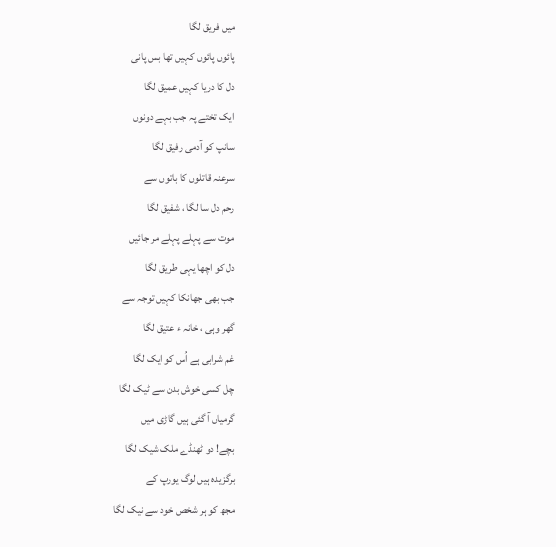میں فریق لگا
پائوں پائوں کہیں تھا بس پانی
دل کا دریا کہیں عمیق لگا
ایک تختے پہ جب بہے دونوں
سانپ کو آدمی رفیق لگا
سرعنہ قاتلوں کا باتوں سے
رحم دل سا لگا ، شفیق لگا
موت سے پہلے پہلے مر جائیں
دل کو اچھا یہی طریق لگا
جب بھی جھانکا کہیں توجہ سے
گھر وہی ، خانہ ء عتیق لگا
غم شرابی ہے اُس کو ایک لگا
چل کسی خوش بدن سے ٹیک لگا
گرمیاں آ گئی ہیں گاڑی میں
بچے! دو ٹھنڈے ملک شیک لگا
برگزیدہ ہیں لوگ یورپ کے
مجھ کو ہر شخص خود سے نیک لگا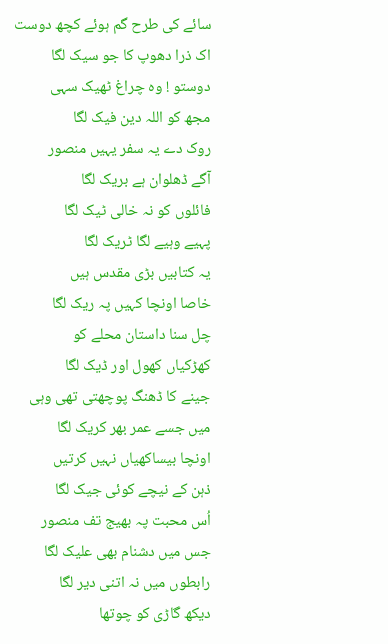سائے کی طرح گم ہوئے کچھ دوست
اک ذرا دھوپ کا جو سیک لگا
دوستو ! وہ چراغ ٹھیک سہی
مجھ کو اللہ دین فیک لگا
روک دے یہ سفر یہیں منصور
آگے ڈھلوان ہے بریک لگا
فائلوں کو نہ خالی ٹیک لگا
پہیے وہیے لگا ٹریک لگا
یہ کتابیں بڑی مقدس ہیں
خاصا اونچا کہیں پہ ریک لگا
چل سنا داستان محلے کو
کھڑکیاں کھول اور ڈیک لگا
جینے کا ڈھنگ پوچھتی تھی وہی
میں جسے عمر بھر کریک لگا
اونچا بیساکھیاں نہیں کرتیں
ذہن کے نیچے کوئی جیک لگا
اُس محبت پہ بھیج تف منصور
جس میں دشنام بھی علیک لگا
رابطوں میں نہ اتنی دیر لگا
دیکھ گاڑی کو چوتھا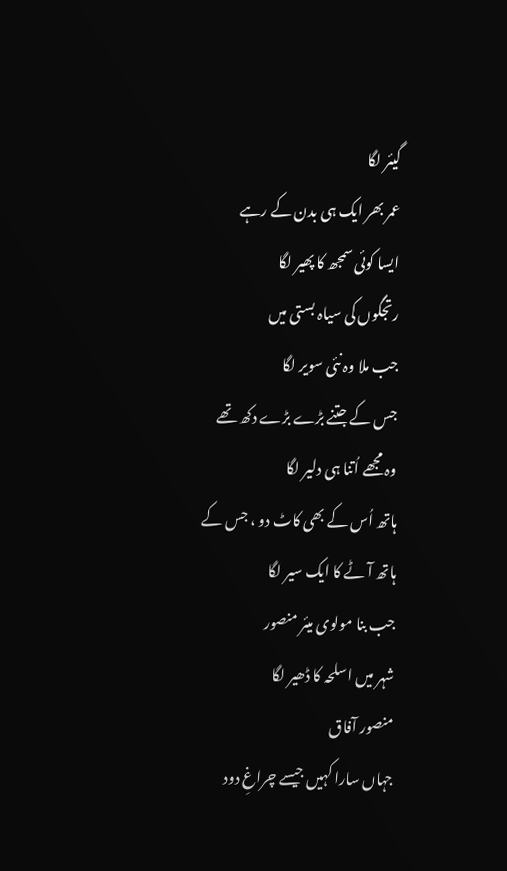گیئر لگا
عمر بھر ایک ہی بدن کے رہے
ایسا کوئی سمجھ کا پھیر لگا
رتجگوں کی سیاہ بستی میں
جب ملا وہ نئی سویر لگا
جس کے جتنے بڑے بڑے دکھ تھے
وہ مجھے اُتنا ہی دلیر لگا
ہاتھ اُس کے بھی کاٹ دو ، جس کے
ہاتھ آٹے کا ایک سیر لگا
جب بنا مولوی میئر منصور
شہر میں اسلحہ کا ڈھیر لگا
منصور آفاق
جہاں سارا کہیں جیسے چراغِ دود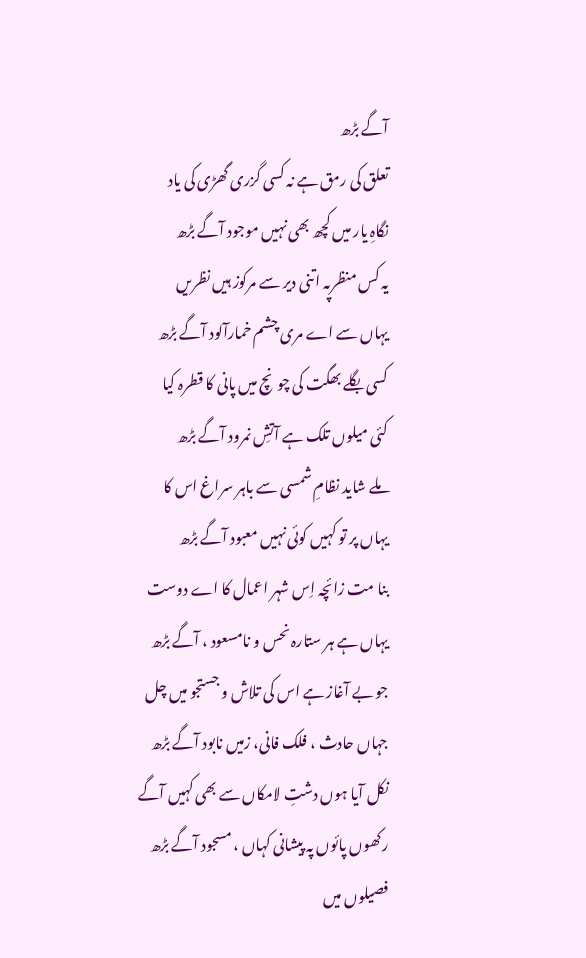آگے بڑھ
تعلق کی رمق ہے نہ کسی گزری گھڑی کی یاد
نگاہِ یار میں کچھ بھی نہیں موجود آگے بڑھ
یہ کس منظرپہ اتنی دیر سے مرکوز ہیں نظریں
یہاں سے اے مری چشم خمارآلود آگے بڑھ
کسی بگلے بھگت کی چونچ میں پانی کا قطرہ کیا
کئی میلوں تلک ہے آتشِ نمرود آگے بڑھ
ملے شاید نظامِ شمسی سے باہر سراغ اس کا
یہاں پر تو کہیں کوئی نہیں معبود آگے بڑھ
بنا مت زائچہ اِس شہر اعمال کا اے دوست
یہاں ہے ہر ستارہ نحس و نامسعود ، آگے بڑھ
جو بے آغاز ہے اس کی تلاش و جستجو میں چل
جہاں حادث ، فلک فانی، زمیں نابود آگے بڑھ
نکل آیا ہوں دشتِ لامکاں سے بھی کہیں آگے
رکھوں پائوں پہ پیشانی کہاں ، مسجود آگے بڑھ
فصیلوں میں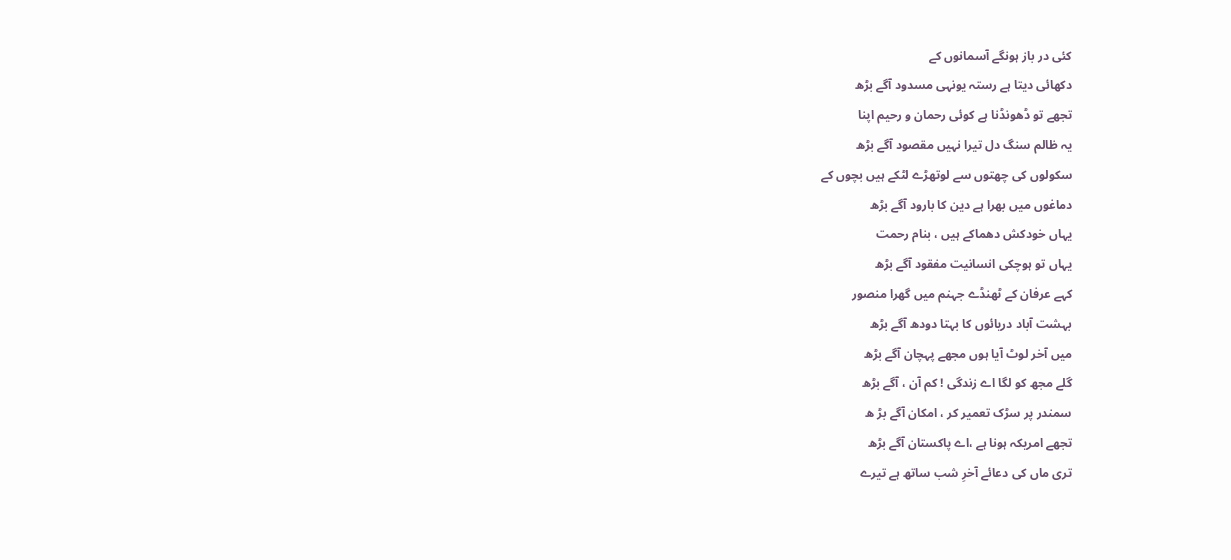کئی در باز ہونگے آسمانوں کے
دکھائی دیتا ہے رستہ یونہی مسدود آگے بڑھ
تجھے تو ڈھونڈنا ہے کوئی رحمان و رحیم اپنا
یہ ظالم سنگ دل تیرا نہیں مقصود آگے بڑھ
سکولوں کی چھتوں سے لوتھڑے لٹکے ہیں بچوں کے
دماغوں میں بھرا ہے دین کا بارود آگے بڑھ
یہاں خودکش دھماکے ہیں ، بنام رحمت
یہاں تو ہوچکی انسانیت مفقود آگے بڑھ
کہے عرفان کے ٹھنڈے جہنم میں گھرا منصور
بہشت آباد دریائوں کا بہتا دودھ آگے بڑھ
میں آخر لوٹ آیا ہوں مجھے پہچان آگے بڑھ
گلے مجھ کو لگا اے زندگی ! کم آن ، آگے بڑھ
سمندر پر سڑک تعمیر کر ، امکان آگے بڑ ھ
تجھے امریکہ ہونا ہے ،اے پاکستان آگے بڑھ
تری ماں کی دعائے آخرِ شب ساتھ ہے تیرے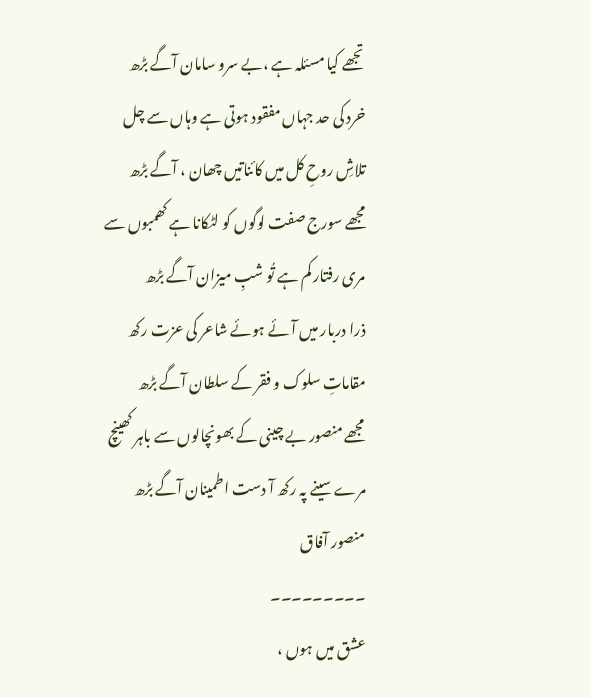تجھے کیا مسئلہ ہے ،بے سرو سامان آگے بڑھ
خرد کی حد جہاں مفقود ہوتی ہے وہاں سے چل
تلاشِ روحِ کل میں کائناتیں چھان ، آگے بڑھ
مجھے سورج صفت لوگوں کو لٹکانا ہے کھمبوں سے
مری رفتار کم ہے تُو شبِ میزان آگے بڑھ
ذرا دربار میں آئے ہوئے شاعر کی عزت رکھ
مقاماتِ سلوک و فقر کے سلطان آگے بڑھ
مجھے منصور بے چینی کے بھونچالوں سے باہر کھینچ
مرے سینے پہ رکھ آ دست اطمینان آگے بڑھ
منصور آفاق
۔۔۔۔۔۔۔۔۔
عشق میں ہوں ،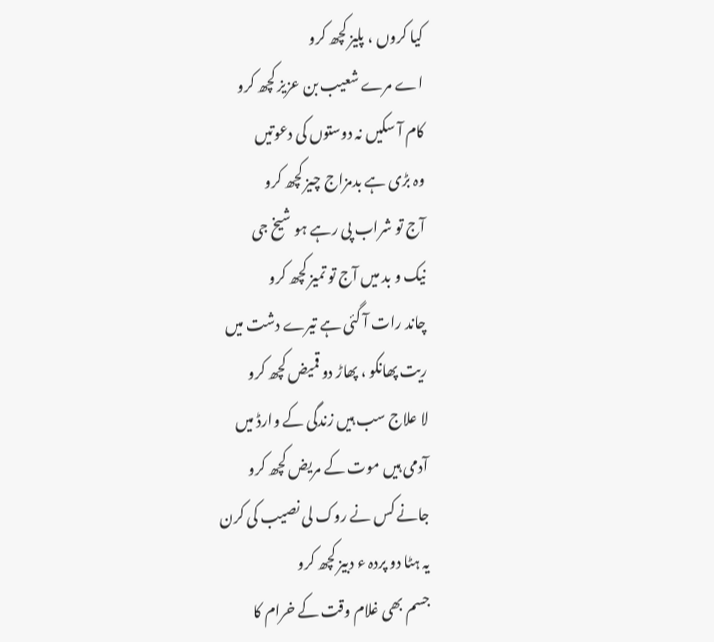کیا کروں ، پلیز کچھ کرو
اے مرے شعیب بن عزیز کچھ کرو
کام آ سکیں نہ دوستوں کی دعوتیں
وہ بڑی ہے بدمزاج چیز کچھ کرو
آج تو شراب پی رہے ہو شیخ جی
نیک و بد میں آج تو تمیز کچھ کرو
چاند رات آ گئی ہے تیرے دشت میں
ریت پھانکو ، پھاڑ دو قمیض کچھ کرو
لا علاج سب ہیں زندگی کے وارڈ میں
آدمی ہیں موت کے مریض کچھ کرو
جانے کس نے روک لی نصیب کی کرن
یہ ہٹا دو پردہ ء دبیز کچھ کرو
جسم بھی غلام وقت کے خرام کا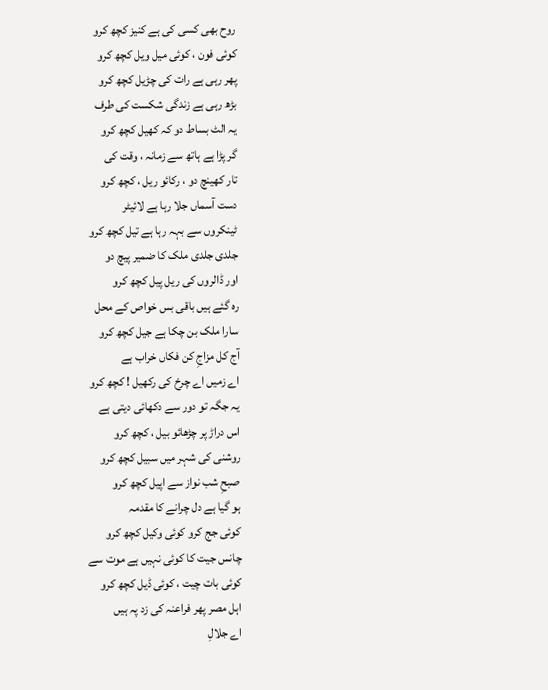روح بھی کسی کی ہے کنیز کچھ کرو
کوئی فون ، کوئی میل ویل کچھ کرو
پھر رہی ہے رات کی چڑیل کچھ کرو
بڑھ رہی ہے زندگی شکست کی طرف
یہ الٹ بساط دو کہ کھیل کچھ کرو
گر پڑا ہے ہاتھ سے زمانہ ، وقت کی
تار کھینچ دو ، رکائو ریل ، کچھ کرو
دست آسماں جلا رہا ہے لائیٹر
ٹینکروں سے بہہ رہا ہے تیل کچھ کرو
جلدی جلدی ملک کا ضمیر پیچ دو
اور ڈالروں کی ریل پیل کچھ کرو
رہ گئے ہیں باقی بس خواص کے محل
سارا ملک بن چکا ہے جیل کچھ کرو
آج کل مزاجِ کن فکاں خراب ہے
اے زمیں اے چرخ کی رکھیل ! کچھ کرو
یہ جگہ تو دور سے دکھائی دیتی ہے
اس دراڑ پر چڑھائو بیل ، کچھ کرو
روشنی کی شہر میں سبیل کچھ کرو
صبحِ شب نواز سے اپیل کچھ کرو
ہو گیا ہے دل چرانے کا مقدمہ
کوئی جج کرو کوئی وکیل کچھ کرو
چانس جیت کا کوئی نہیں ہے موت سے
کوئی بات چیت ، کوئی ڈیل کچھ کرو
اہل مصر پھر فراعنہ کی زد پہ ہیں
اے جلالِ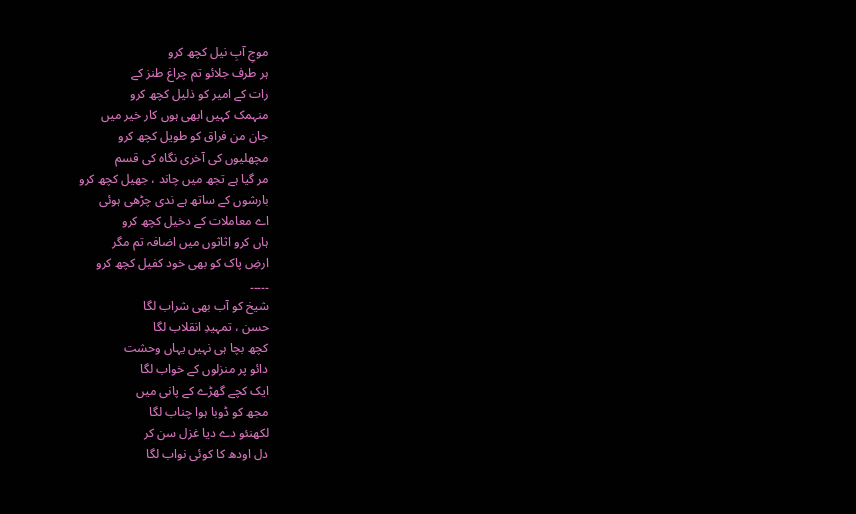موجِ آبِ نیل کچھ کرو
ہر طرف جلائو تم چراغ طنز کے
رات کے امیر کو ذلیل کچھ کرو
منہمک کہیں ابھی ہوں کار خیر میں
جان من فراق کو طویل کچھ کرو
مچھلیوں کی آخری نگاہ کی قسم
مر گیا ہے تجھ میں چاند ، جھیل کچھ کرو
بارشوں کے ساتھ ہے ندی چڑھی ہوئی
اے معاملات کے دخیل کچھ کرو
ہاں کرو اثاثوں میں اضافہ تم مگر
ارضِ پاک کو بھی خود کفیل کچھ کرو
۔۔۔۔۔
شیخ کو آب بھی شراب لگا
حسن ، تمہیدِ انقلاب لگا
کچھ بچا ہی نہیں یہاں وحشت
دائو پر منزلوں کے خواب لگا
ایک کچے گھڑے کے پانی میں
مجھ کو ڈوبا ہوا چناب لگا
لکھنئو دے دیا غزل سن کر
دل اودھ کا کوئی نواب لگا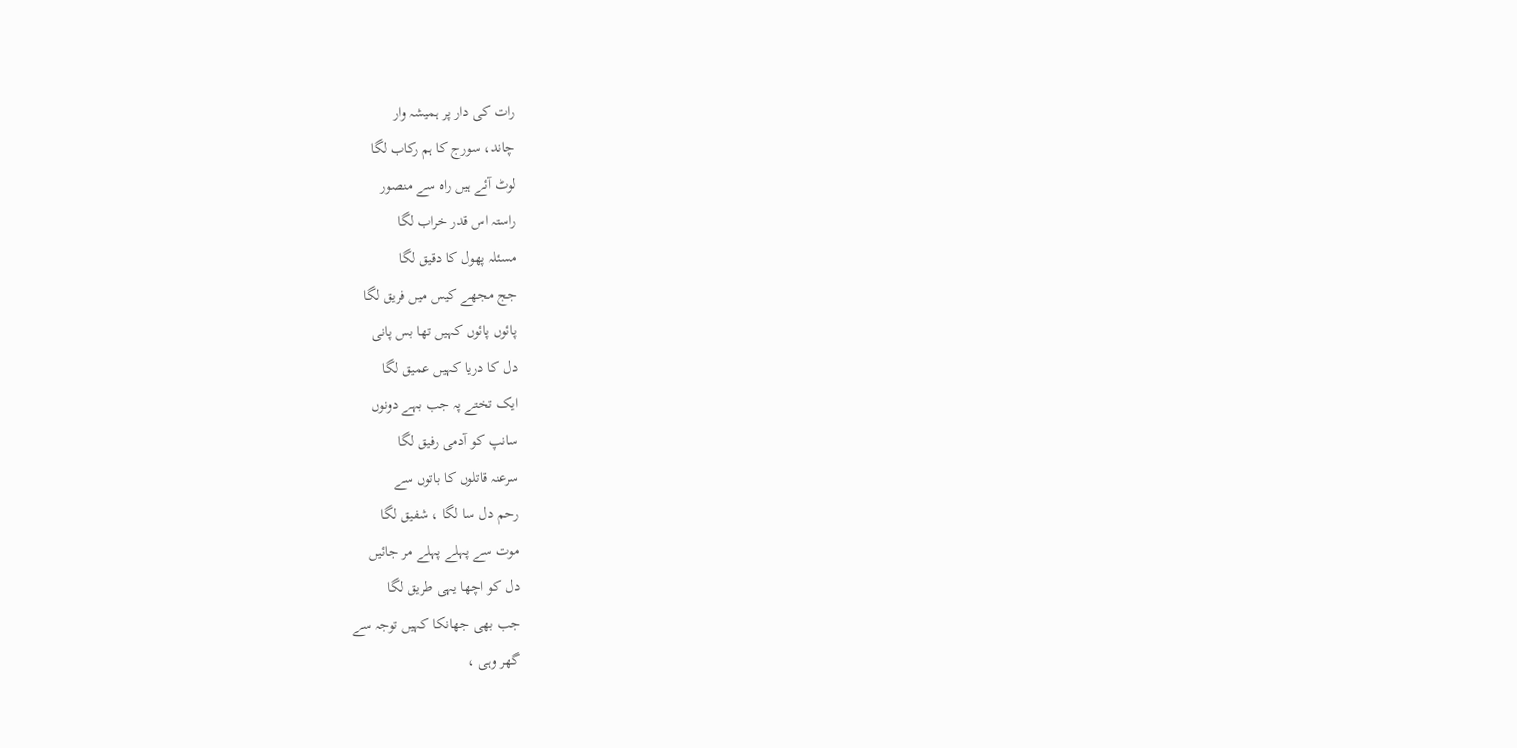رات کی دار پر ہمیشہ وار
چاند، سورج کا ہم رکاب لگا
لوٹ آئے ہیں راہ سے منصور
راستہ اس قدر خراب لگا
مسئلہ پھول کا دقیق لگا
جج مجھے کیس میں فریق لگا
پائوں پائوں کہیں تھا بس پانی
دل کا دریا کہیں عمیق لگا
ایک تختے پہ جب بہے دونوں
سانپ کو آدمی رفیق لگا
سرعنہ قاتلوں کا باتوں سے
رحم دل سا لگا ، شفیق لگا
موت سے پہلے پہلے مر جائیں
دل کو اچھا یہی طریق لگا
جب بھی جھانکا کہیں توجہ سے
گھر وہی ،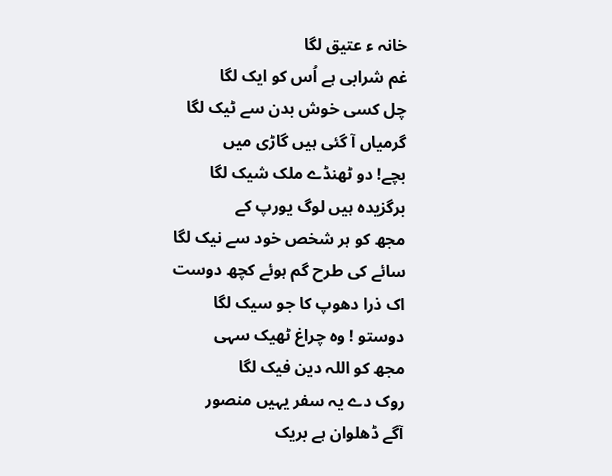خانہ ء عتیق لگا
غم شرابی ہے اُس کو ایک لگا
چل کسی خوش بدن سے ٹیک لگا
گرمیاں آ گئی ہیں گاڑی میں
بچے! دو ٹھنڈے ملک شیک لگا
برگزیدہ ہیں لوگ یورپ کے
مجھ کو ہر شخص خود سے نیک لگا
سائے کی طرح گم ہوئے کچھ دوست
اک ذرا دھوپ کا جو سیک لگا
دوستو ! وہ چراغ ٹھیک سہی
مجھ کو اللہ دین فیک لگا
روک دے یہ سفر یہیں منصور
آگے ڈھلوان ہے بریک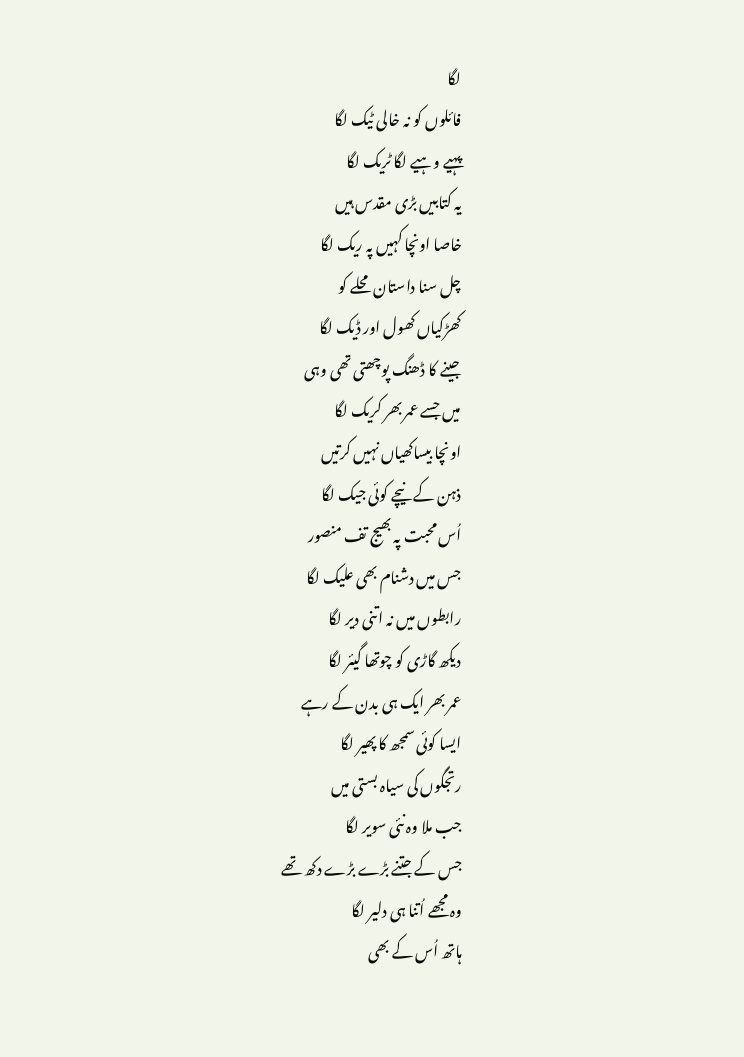لگا
فائلوں کو نہ خالی ٹیک لگا
پہیے وہیے لگا ٹریک لگا
یہ کتابیں بڑی مقدس ہیں
خاصا اونچا کہیں پہ ریک لگا
چل سنا داستان محلے کو
کھڑکیاں کھول اور ڈیک لگا
جینے کا ڈھنگ پوچھتی تھی وہی
میں جسے عمر بھر کریک لگا
اونچا بیساکھیاں نہیں کرتیں
ذہن کے نیچے کوئی جیک لگا
اُس محبت پہ بھیج تف منصور
جس میں دشنام بھی علیک لگا
رابطوں میں نہ اتنی دیر لگا
دیکھ گاڑی کو چوتھا گیئر لگا
عمر بھر ایک ہی بدن کے رہے
ایسا کوئی سمجھ کا پھیر لگا
رتجگوں کی سیاہ بستی میں
جب ملا وہ نئی سویر لگا
جس کے جتنے بڑے بڑے دکھ تھے
وہ مجھے اُتنا ہی دلیر لگا
ہاتھ اُس کے بھی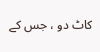کاٹ دو ، جس کے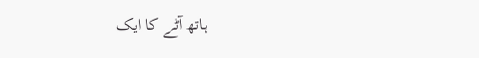ہاتھ آٹے کا ایک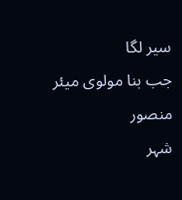سیر لگا
جب بنا مولوی میئر منصور
شہر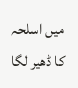میں اسلحہ کا ڈھیر لگا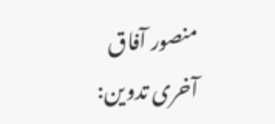منصور آفاق
آخری تدوین: